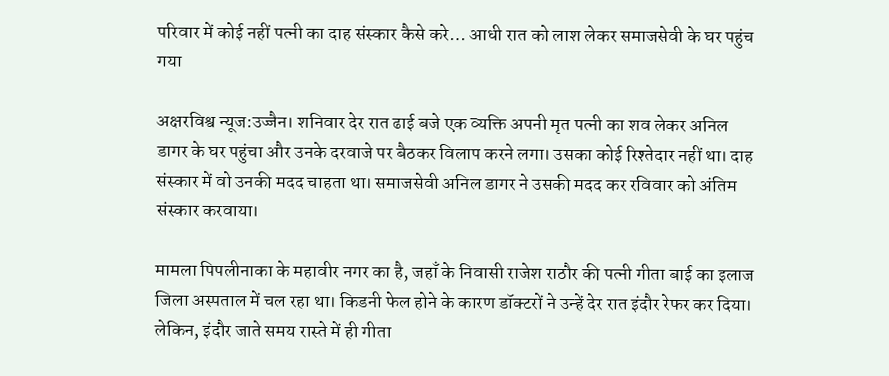परिवार में कोई नहीं पत्नी का दाह संस्कार कैसे करे… आधी रात को लाश लेकर समाजसेवी के घर पहुंच गया

अक्षरविश्व न्यूज:उज्जैन। शनिवार देर रात ढाई बजे एक व्यक्ति अपनी मृत पत्नी का शव लेकर अनिल डागर के घर पहुंचा और उनके दरवाजे पर बैठकर विलाप करने लगा। उसका कोई रिश्तेदार नहीं था। दाह संस्कार में वो उनकी मदद चाहता था। समाजसेवी अनिल डागर ने उसकी मदद कर रविवार को अंतिम संस्कार करवाया।

मामला पिपलीनाका के महावीर नगर का है, जहाँ के निवासी राजेश राठौर की पत्नी गीता बाई का इलाज जिला अस्पताल में चल रहा था। किडनी फेल होने के कारण डॉक्टरों ने उन्हें देर रात इंदौर रेफर कर दिया।
लेकिन, इंदौर जाते समय रास्ते में ही गीता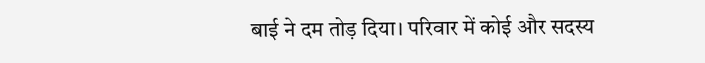बाई ने दम तोड़ दिया। परिवार में कोई और सदस्य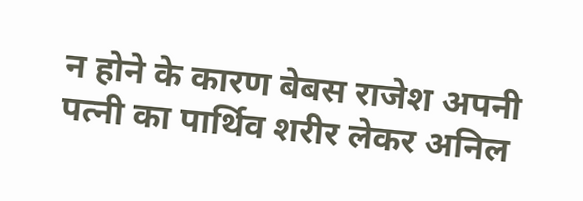न होने के कारण बेबस राजेश अपनी पत्नी का पार्थिव शरीर लेकर अनिल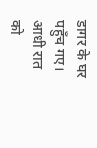डागर के घर पहुँच गए। आधी रात को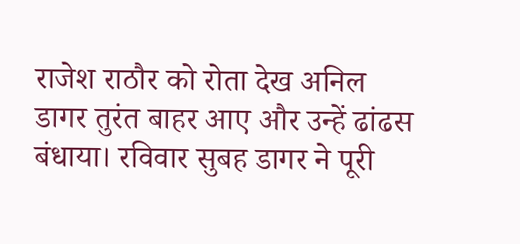राजेश राठौर को रोता देख अनिल डागर तुरंत बाहर आए और उन्हें ढांढस बंधाया। रविवार सुबह डागर ने पूरी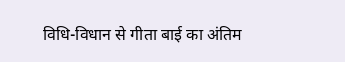विधि-विधान से गीता बाई का अंतिम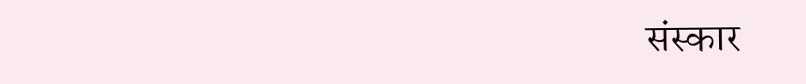संस्कार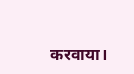करवाया।